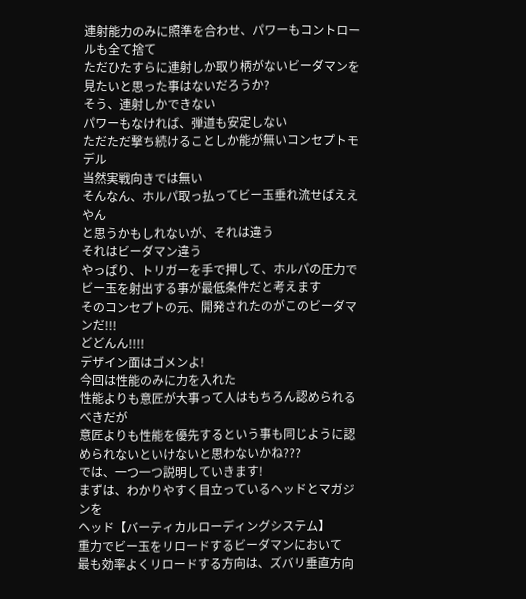連射能力のみに照準を合わせ、パワーもコントロールも全て捨て
ただひたすらに連射しか取り柄がないビーダマンを見たいと思った事はないだろうか?
そう、連射しかできない
パワーもなければ、弾道も安定しない
ただただ撃ち続けることしか能が無いコンセプトモデル
当然実戦向きでは無い
そんなん、ホルパ取っ払ってビー玉垂れ流せばええやん
と思うかもしれないが、それは違う
それはビーダマン違う
やっぱり、トリガーを手で押して、ホルパの圧力でビー玉を射出する事が最低条件だと考えます
そのコンセプトの元、開発されたのがこのビーダマンだ!!!
どどんん!!!!
デザイン面はゴメンよ!
今回は性能のみに力を入れた
性能よりも意匠が大事って人はもちろん認められるべきだが
意匠よりも性能を優先するという事も同じように認められないといけないと思わないかね???
では、一つ一つ説明していきます!
まずは、わかりやすく目立っているヘッドとマガジンを
ヘッド【バーティカルローディングシステム】
重力でビー玉をリロードするビーダマンにおいて
最も効率よくリロードする方向は、ズバリ垂直方向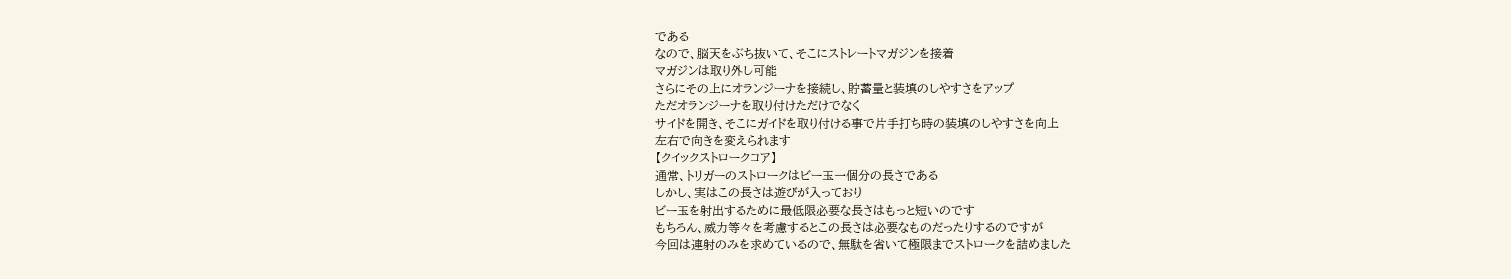である
なので、脳天をぶち抜いて、そこにストレートマガジンを接着
マガジンは取り外し可能
さらにその上にオランジーナを接続し、貯蓄量と装填のしやすさをアップ
ただオランジーナを取り付けただけでなく
サイドを開き、そこにガイドを取り付ける事で片手打ち時の装填のしやすさを向上
左右で向きを変えられます
【クイックストロークコア】
通常、トリガーのストロークはビー玉一個分の長さである
しかし、実はこの長さは遊びが入っており
ビー玉を射出するために最低限必要な長さはもっと短いのです
もちろん、威力等々を考慮するとこの長さは必要なものだったりするのですが
今回は連射のみを求めているので、無駄を省いて極限までストロークを詰めました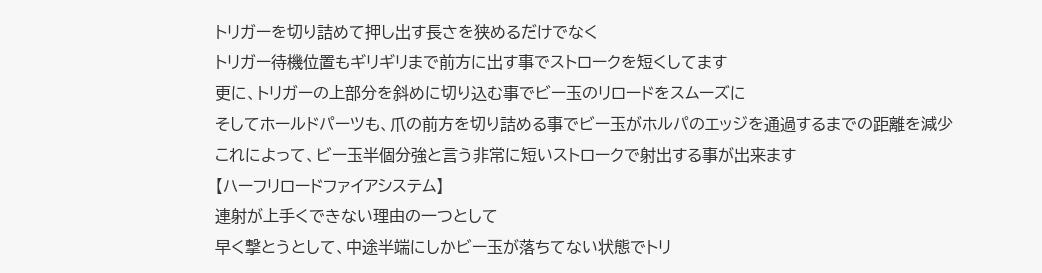トリガーを切り詰めて押し出す長さを狭めるだけでなく
トリガー待機位置もギリギリまで前方に出す事でストロークを短くしてます
更に、トリガーの上部分を斜めに切り込む事でビー玉のリロードをスムーズに
そしてホールドパーツも、爪の前方を切り詰める事でビー玉がホルパのエッジを通過するまでの距離を減少
これによって、ビー玉半個分強と言う非常に短いストロークで射出する事が出来ます
【ハーフリロードファイアシステム】
連射が上手くできない理由の一つとして
早く撃とうとして、中途半端にしかビー玉が落ちてない状態でトリ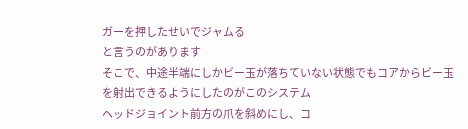ガーを押したせいでジャムる
と言うのがあります
そこで、中途半端にしかビー玉が落ちていない状態でもコアからビー玉を射出できるようにしたのがこのシステム
ヘッドジョイント前方の爪を斜めにし、コ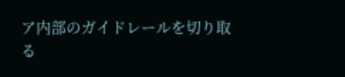ア内部のガイドレールを切り取る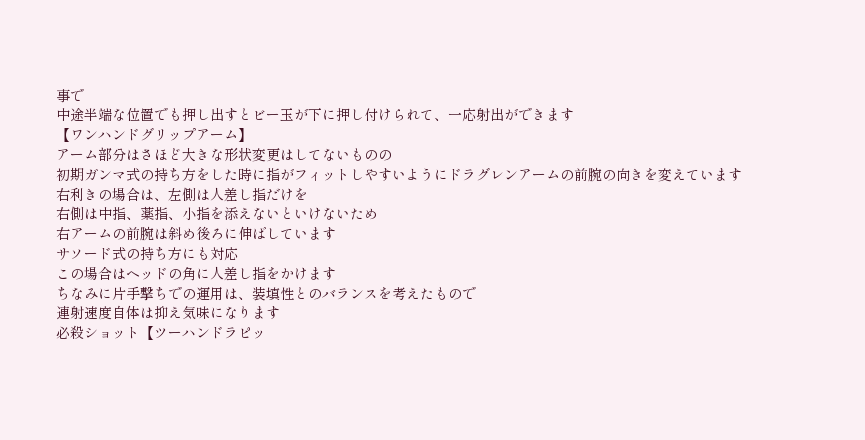事で
中途半端な位置でも押し出すとビー玉が下に押し付けられて、一応射出ができます
【ワンハンドグリップアーム】
アーム部分はさほど大きな形状変更はしてないものの
初期ガンマ式の持ち方をした時に指がフィットしやすいようにドラグレンアームの前腕の向きを変えています
右利きの場合は、左側は人差し指だけを
右側は中指、薬指、小指を添えないといけないため
右アームの前腕は斜め後ろに伸ばしています
サソード式の持ち方にも対応
この場合はヘッドの角に人差し指をかけます
ちなみに片手撃ちでの運用は、装填性とのバランスを考えたもので
連射速度自体は抑え気味になります
必殺ショット【ツーハンドラピッ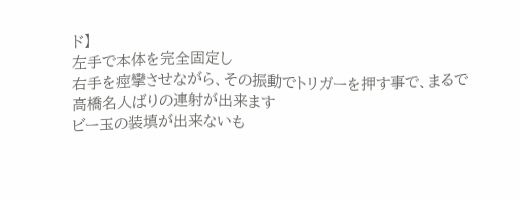ド】
左手で本体を完全固定し
右手を痙攣させながら、その振動でトリガーを押す事で、まるで高橋名人ばりの連射が出来ます
ビー玉の装填が出来ないも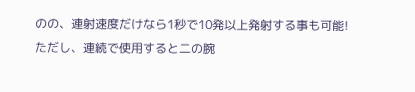のの、連射速度だけなら1秒で10発以上発射する事も可能!
ただし、連続で使用すると二の腕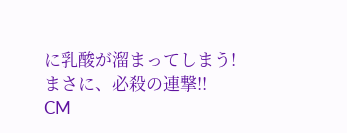に乳酸が溜まってしまう!
まさに、必殺の連撃!!
CM